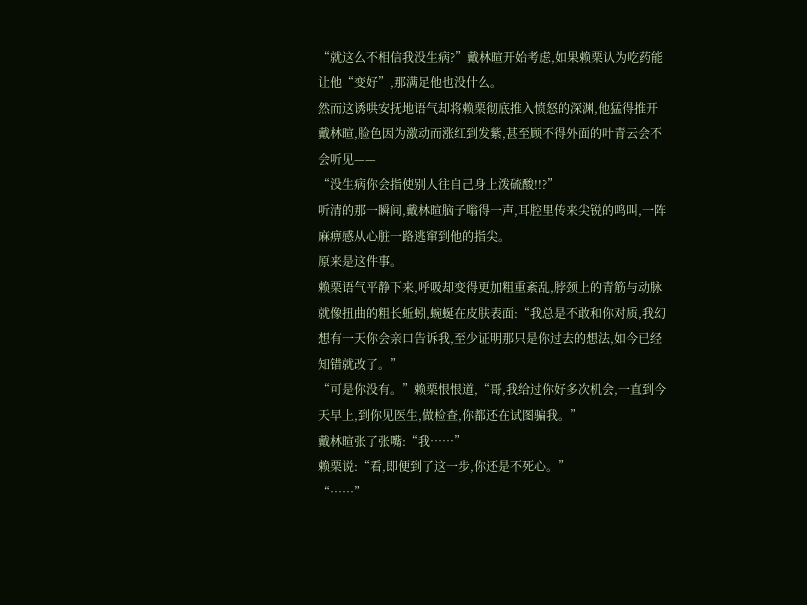“就这么不相信我没生病?”戴林暄开始考虑,如果赖栗认为吃药能让他“变好”,那满足他也没什么。
然而这诱哄安抚地语气却将赖栗彻底推入愤怒的深渊,他猛得推开戴林暄,脸色因为激动而涨红到发紫,甚至顾不得外面的叶青云会不会听见——
“没生病你会指使别人往自己身上泼硫酸!!?”
听清的那一瞬间,戴林暄脑子嗡得一声,耳腔里传来尖锐的鸣叫,一阵麻痹感从心脏一路逃窜到他的指尖。
原来是这件事。
赖栗语气平静下来,呼吸却变得更加粗重紊乱,脖颈上的青筋与动脉就像扭曲的粗长蚯蚓,蜿蜒在皮肤表面:“我总是不敢和你对质,我幻想有一天你会亲口告诉我,至少证明那只是你过去的想法,如今已经知错就改了。”
“可是你没有。”赖栗恨恨道,“哥,我给过你好多次机会,一直到今天早上,到你见医生,做检查,你都还在试图骗我。”
戴林暄张了张嘴:“我……”
赖栗说:“看,即便到了这一步,你还是不死心。”
“……”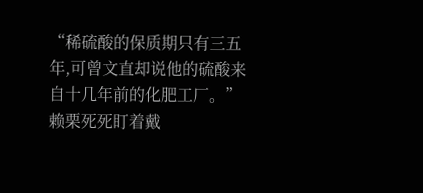“稀硫酸的保质期只有三五年,可曾文直却说他的硫酸来自十几年前的化肥工厂。”赖栗死死盯着戴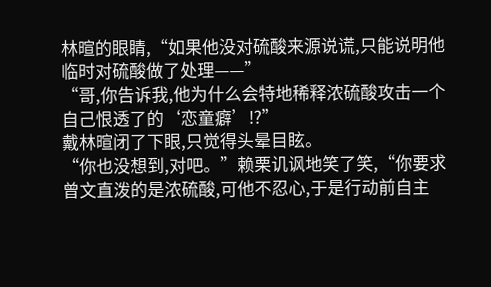林暄的眼睛,“如果他没对硫酸来源说谎,只能说明他临时对硫酸做了处理——”
“哥,你告诉我,他为什么会特地稀释浓硫酸攻击一个自己恨透了的‘恋童癖’!?”
戴林暄闭了下眼,只觉得头晕目眩。
“你也没想到,对吧。”赖栗讥讽地笑了笑,“你要求曾文直泼的是浓硫酸,可他不忍心,于是行动前自主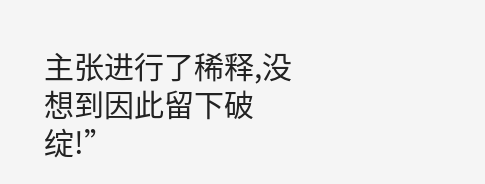主张进行了稀释,没想到因此留下破绽!”